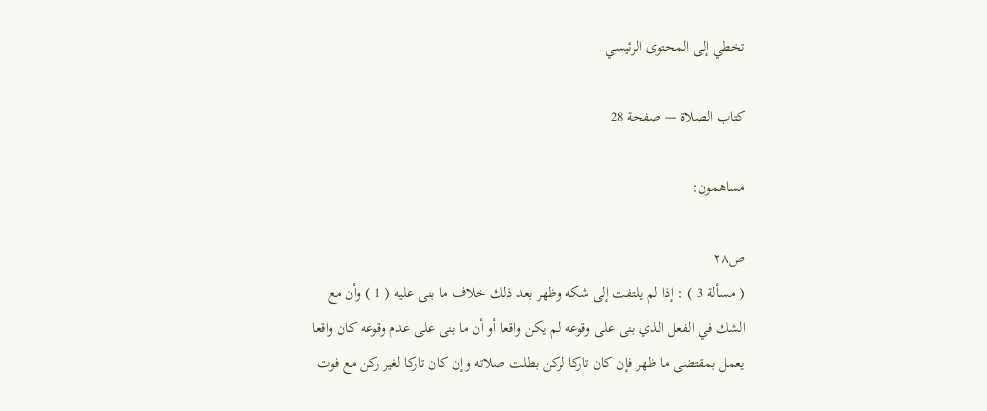تخطي إلى المحتوى الرئيسي

كتاب الصلاة — صفحة 28

مساهمون:

ص٢٨
( مسألة 3 ) : إذا لم يلتفت إلى شكه وظهر بعد ذلك خلاف ما بنى عليه ( 1 ) وأن مع الشك في الفعل الذي بنى على وقوعه لم يكن واقعا أو أن ما بنى على عدم وقوعه كان واقعا يعمل بمقتضى ما ظهر فإن كان تاركا لركن بطلت صلاته وإن كان تاركا لغير ركن مع فوت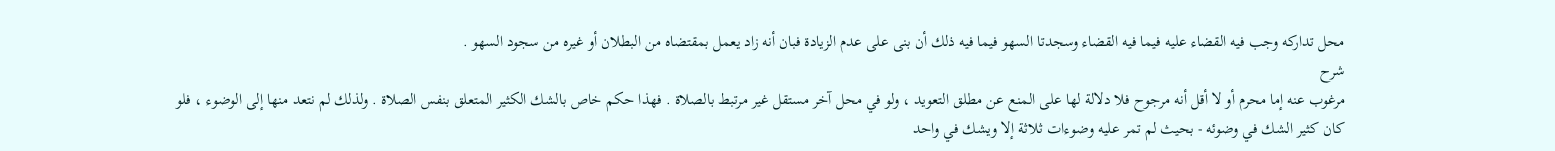محل تداركه وجب فيه القضاء عليه فيما فيه القضاء وسجدتا السهو فيما فيه ذلك أن بنى على عدم الزيادة فبان أنه زاد يعمل بمقتضاه من البطلان أو غيره من سجود السهو .
شرح
مرغوب عنه إما محرم أو لا أقل أنه مرجوح فلا دلالة لها على المنع عن مطلق التعويد ، ولو في محل آخر مستقل غير مرتبط بالصلاة . فهذا حكم خاص بالشك الكثير المتعلق بنفس الصلاة . ولذلك لم نتعد منها إلى الوضوء ، فلو كان كثير الشك في وضوئه - بحيث لم تمر عليه وضوءات ثلاثة إلا ويشك في واحد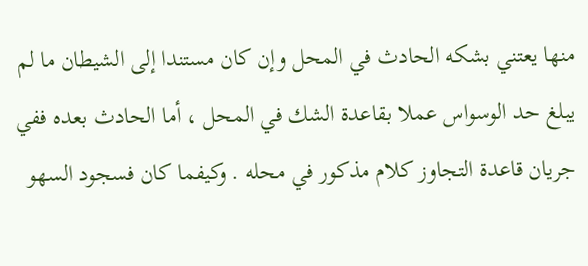منها يعتني بشكه الحادث في المحل وإن كان مستندا إلى الشيطان ما لم يبلغ حد الوسواس عملا بقاعدة الشك في المحل ، أما الحادث بعده ففي جريان قاعدة التجاوز كلام مذكور في محله . وكيفما كان فسجود السهو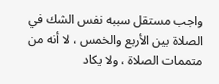واجب مستقل سببه نفس الشك في الصلاة بين الأربع والخمس ، لا أنه من متممات الصلاة ، ولا يكاد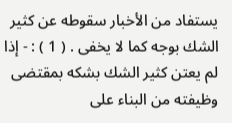يستفاد من الأخبار سقوطه عن كثير الشك بوجه كما لا يخفى . ( 1 ) : - إذا لم يعتن كثير الشك بشكه بمقتضى وظيفته من البناء على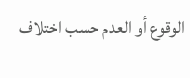الوقوع أو العدم حسب اختلاف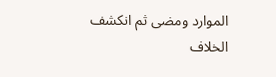الموارد ومضى ثم انكشف الخلاف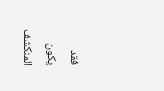فقد يكون المنكشف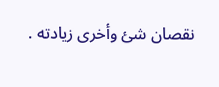نقصان شئ وأخرى زيادته .